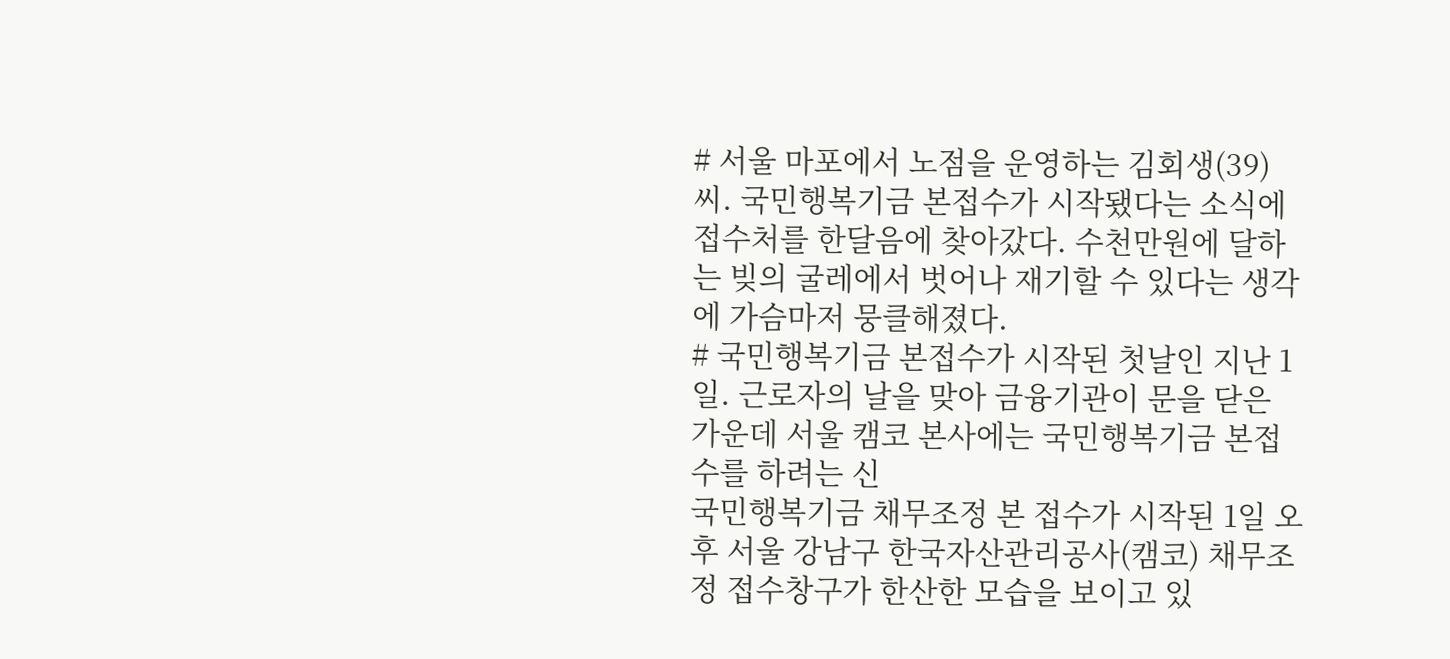# 서울 마포에서 노점을 운영하는 김회생(39)씨. 국민행복기금 본접수가 시작됐다는 소식에 접수처를 한달음에 찾아갔다. 수천만원에 달하는 빚의 굴레에서 벗어나 재기할 수 있다는 생각에 가슴마저 뭉클해졌다.
# 국민행복기금 본접수가 시작된 첫날인 지난 1일. 근로자의 날을 맞아 금융기관이 문을 닫은 가운데 서울 캠코 본사에는 국민행복기금 본접수를 하려는 신
국민행복기금 채무조정 본 접수가 시작된 1일 오후 서울 강남구 한국자산관리공사(캠코) 채무조정 접수창구가 한산한 모습을 보이고 있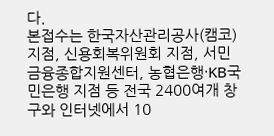다.
본접수는 한국자산관리공사(캠코) 지점, 신용회복위원회 지점, 서민금융종합지원센터, 농협은행·KB국민은행 지점 등 전국 2400여개 창구와 인터넷에서 10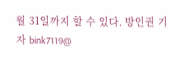월 31일까지 할 수 있다. 방인권 기자 bink7119@